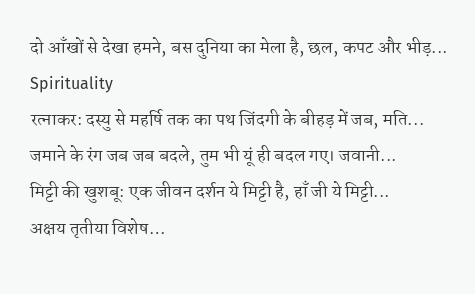दो आँखों से देखा हमने, बस दुनिया का मेला है, छल, कपट और भीड़...
Spirituality
रत्नाकर: दस्यु से महर्षि तक का पथ जिंदगी के बीहड़ में जब, मति...
जमाने के रंग जब जब बदले, तुम भी यूं ही बदल गए। जवानी...
मिट्टी की खुशबू: एक जीवन दर्शन ये मिट्टी है, हाँ जी ये मिट्टी...
अक्षय तृतीया विशेष…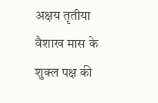अक्षय तृतीया वैशाख मास के शुक्ल पक्ष की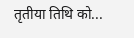तृतीया तिथि को...